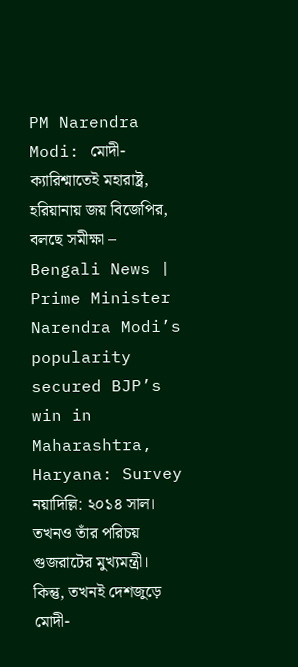PM Narendra Modi: মোদী-ক্যারিশ্মাতেই মহারাষ্ট্র, হরিয়ানায় জয় বিজেপির, বলছে সমীক্ষা – Bengali News | Prime Minister Narendra Modi’s popularity secured BJP’s win in Maharashtra, Haryana: Survey
নয়াদিল্লি: ২০১৪ সাল। তখনও তাঁর পরিচয় গুজরাটের মুখ্যমন্ত্রী। কিন্তু, তখনই দেশজুড়ে মোদী-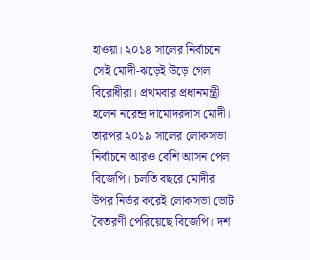হাওয়া। ২০১৪ সালের নির্বাচনে সেই মোদী-ঝড়েই উড়ে গেল বিরোধীরা। প্রথমবার প্রধানমন্ত্রী হলেন নরেন্দ্র দামোদরদাস মোদী। তারপর ২০১৯ সালের লোকসভা নির্বাচনে আরও বেশি আসন পেল বিজেপি। চলতি বছরে মোদীর উপর নির্ভর করেই লোকসভা ভোট বৈতরণী পেরিয়েছে বিজেপি। দশ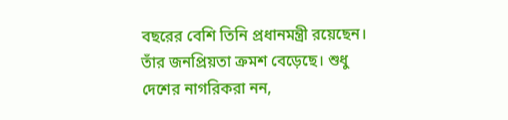বছরের বেশি তিনি প্রধানমন্ত্রী রয়েছেন। তাঁর জনপ্রিয়তা ক্রমশ বেড়েছে। শুধু দেশের নাগরিকরা নন,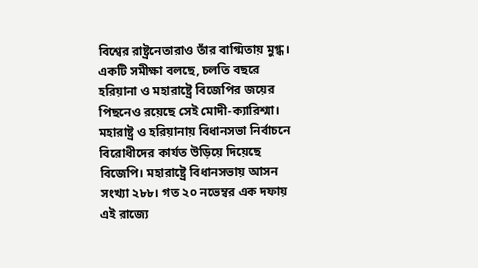বিশ্বের রাষ্ট্রনেতারাও তাঁর বাগ্মিতায় মুগ্ধ। একটি সমীক্ষা বলছে, চলতি বছরে হরিয়ানা ও মহারাষ্ট্রে বিজেপির জয়ের পিছনেও রয়েছে সেই মোদী-ক্যারিশ্মা।
মহারাষ্ট্র ও হরিয়ানায় বিধানসভা নির্বাচনে বিরোধীদের কার্যত উড়িয়ে দিয়েছে বিজেপি। মহারাষ্ট্রে বিধানসভায় আসন সংখ্যা ২৮৮। গত ২০ নভেম্বর এক দফায় এই রাজ্যে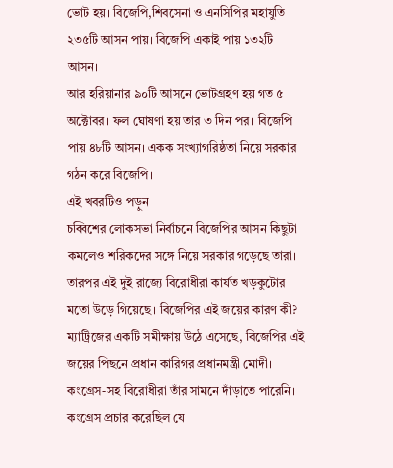ভোট হয়। বিজেপি,শিবসেনা ও এনসিপির মহাযুতি ২৩৫টি আসন পায়। বিজেপি একাই পায় ১৩২টি আসন।
আর হরিয়ানার ৯০টি আসনে ভোটগ্রহণ হয় গত ৫ অক্টোবর। ফল ঘোষণা হয় তার ৩ দিন পর। বিজেপি পায় ৪৮টি আসন। একক সংখ্যাগরিষ্ঠতা নিয়ে সরকার গঠন করে বিজেপি।
এই খবরটিও পড়ুন
চব্বিশের লোকসভা নির্বাচনে বিজেপির আসন কিছুটা কমলেও শরিকদের সঙ্গে নিয়ে সরকার গড়েছে তারা। তারপর এই দুই রাজ্যে বিরোধীরা কার্যত খড়কুটোর মতো উড়ে গিয়েছে। বিজেপির এই জয়ের কারণ কী? ম্যাট্রিজের একটি সমীক্ষায় উঠে এসেছে, বিজেপির এই জয়ের পিছনে প্রধান কারিগর প্রধানমন্ত্রী মোদী। কংগ্রেস-সহ বিরোধীরা তাঁর সামনে দাঁড়াতে পারেনি। কংগ্রেস প্রচার করেছিল যে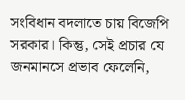সংবিধান বদলাতে চায় বিজেপি সরকার। কিন্তু, সেই প্রচার যে জনমানসে প্রভাব ফেলেনি,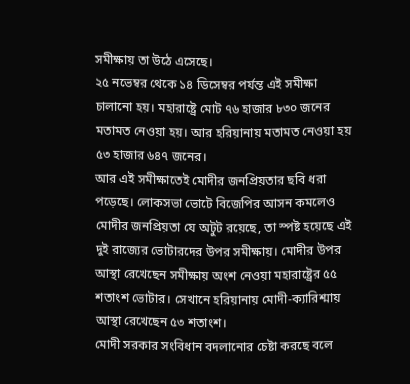সমীক্ষায় তা উঠে এসেছে।
২৫ নভেম্বর থেকে ১৪ ডিসেম্বর পর্যন্ত এই সমীক্ষা চালানো হয়। মহারাষ্ট্রে মোট ৭৬ হাজার ৮৩০ জনের মতামত নেওয়া হয়। আর হরিয়ানায় মতামত নেওয়া হয় ৫৩ হাজার ৬৪৭ জনের।
আর এই সমীক্ষাতেই মোদীর জনপ্রিয়তার ছবি ধরা পড়েছে। লোকসভা ভোটে বিজেপির আসন কমলেও মোদীর জনপ্রিয়তা যে অটুট রয়েছে, তা স্পষ্ট হয়েছে এই দুই রাজ্যের ভোটারদের উপর সমীক্ষায়। মোদীর উপর আস্থা রেখেছেন সমীক্ষায় অংশ নেওয়া মহারাষ্ট্রের ৫৫ শতাংশ ভোটার। সেখানে হরিয়ানায় মোদী-ক্যারিশ্মায় আস্থা রেখেছেন ৫৩ শতাংশ।
মোদী সরকার সংবিধান বদলানোর চেষ্টা করছে বলে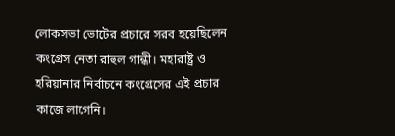লোকসভা ভোটের প্রচারে সরব হয়েছিলেন কংগ্রেস নেতা রাহুল গান্ধী। মহারাষ্ট্র ও হরিয়ানার নির্বাচনে কংগ্রেসের এই প্রচার কাজে লাগেনি।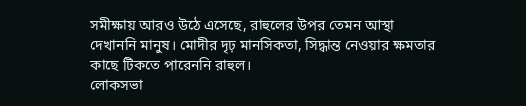সমীক্ষায় আরও উঠে এসেছে, রাহুলের উপর তেমন আস্থা দেখাননি মানুষ। মোদীর দৃঢ় মানসিকতা, সিদ্ধান্ত নেওয়ার ক্ষমতার কাছে টিকতে পারেননি রাহুল।
লোকসভা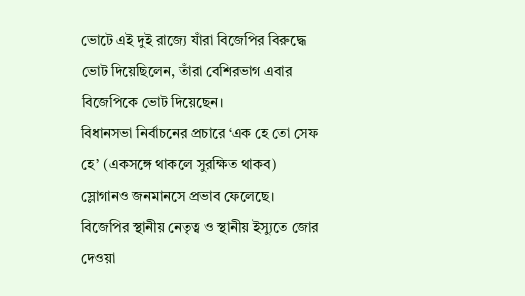ভোটে এই দুই রাজ্যে যাঁরা বিজেপির বিরুদ্ধে ভোট দিয়েছিলেন, তাঁরা বেশিরভাগ এবার বিজেপিকে ভোট দিয়েছেন।
বিধানসভা নির্বাচনের প্রচারে ‘এক হে তো সেফ হে’ (একসঙ্গে থাকলে সুরক্ষিত থাকব) স্লোগানও জনমানসে প্রভাব ফেলেছে। বিজেপির স্থানীয় নেতৃত্ব ও স্থানীয় ইস্যুতে জোর দেওয়া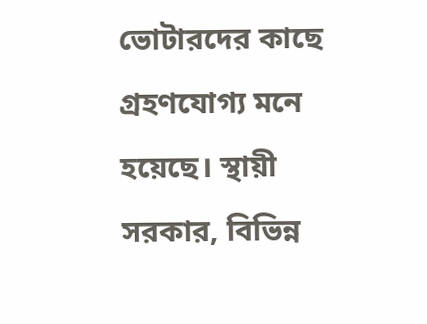ভোটারদের কাছে গ্রহণযোগ্য মনে হয়েছে। স্থায়ী সরকার, বিভিন্ন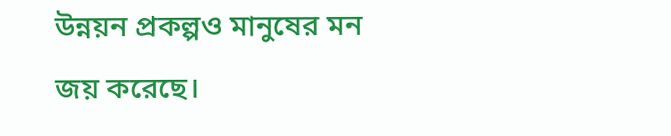উন্নয়ন প্রকল্পও মানুষের মন জয় করেছে।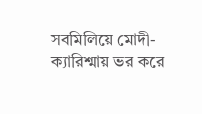সবমিলিয়ে মোদী-ক্যারিশ্মায় ভর করে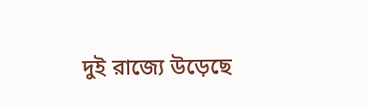দুই রাজ্যে উড়েছে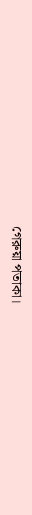গেরুয়া পতাকা।